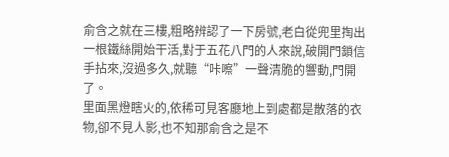俞含之就在三樓,粗略辨認了一下房號,老白從兜里掏出一根鐵絲開始干活,對于五花八門的人來說,破開門鎖信手拈來,沒過多久,就聽“咔嚓”一聲清脆的響動,門開了。
里面黑燈瞎火的,依稀可見客廳地上到處都是散落的衣物,卻不見人影,也不知那俞含之是不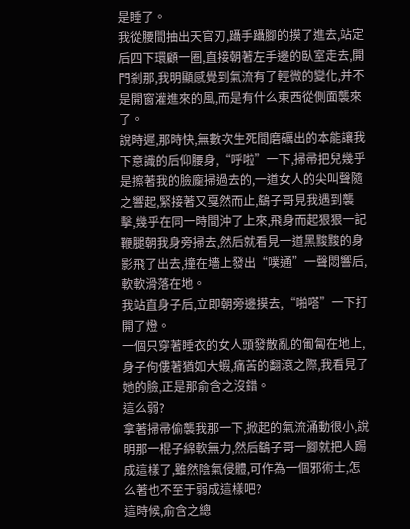是睡了。
我從腰間抽出天官刃,躡手躡腳的摸了進去,站定后四下環顧一圈,直接朝著左手邊的臥室走去,開門剎那,我明顯感覺到氣流有了輕微的變化,并不是開窗灌進來的風,而是有什么東西從側面襲來了。
說時遲,那時快,無數次生死間磨礪出的本能讓我下意識的后仰腰身,“呼啦”一下,掃帚把兒幾乎是擦著我的臉龐掃過去的,一道女人的尖叫聲隨之響起,緊接著又戛然而止,鷂子哥見我遇到襲擊,幾乎在同一時間沖了上來,飛身而起狠狠一記鞭腿朝我身旁掃去,然后就看見一道黑黢黢的身影飛了出去,撞在墻上發出“噗通”一聲悶響后,軟軟滑落在地。
我站直身子后,立即朝旁邊摸去,“啪嗒”一下打開了燈。
一個只穿著睡衣的女人頭發散亂的匍匐在地上,身子佝僂著猶如大蝦,痛苦的翻滾之際,我看見了她的臉,正是那俞含之沒錯。
這么弱?
拿著掃帚偷襲我那一下,掀起的氣流涌動很小,說明那一棍子綿軟無力,然后鷂子哥一腳就把人踢成這樣了,雖然陰氣侵體,可作為一個邪術士,怎么著也不至于弱成這樣吧?
這時候,俞含之總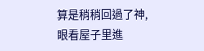算是稍稍回過了神,眼看屋子里進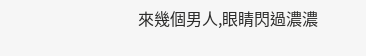來幾個男人,眼睛閃過濃濃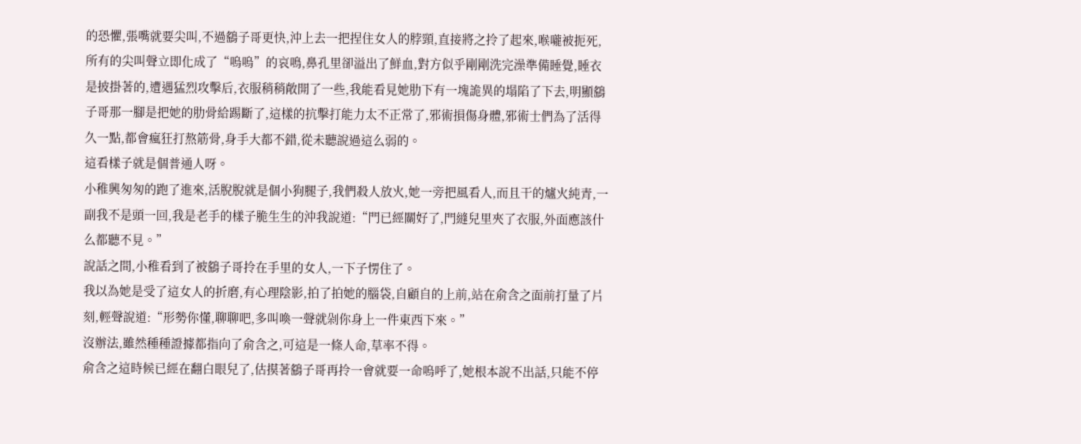的恐懼,張嘴就要尖叫,不過鷂子哥更快,沖上去一把捏住女人的脖頸,直接將之拎了起來,喉嚨被扼死,所有的尖叫聲立即化成了“嗚嗚”的哀鳴,鼻孔里卻溢出了鮮血,對方似乎剛剛洗完澡準備睡覺,睡衣是披掛著的,遭遇猛烈攻擊后,衣服稍稍敞開了一些,我能看見她肋下有一塊詭異的塌陷了下去,明顯鷂子哥那一腳是把她的肋骨給踢斷了,這樣的抗擊打能力太不正常了,邪術損傷身體,邪術士們為了活得久一點,都會瘋狂打熬筋骨,身手大都不錯,從未聽說過這么弱的。
這看樣子就是個普通人呀。
小稚興匆匆的跑了進來,活脫脫就是個小狗腿子,我們殺人放火,她一旁把風看人,而且干的爐火純青,一副我不是頭一回,我是老手的樣子脆生生的沖我說道:“門已經關好了,門縫兒里夾了衣服,外面應該什么都聽不見。”
說話之間,小稚看到了被鷂子哥拎在手里的女人,一下子愣住了。
我以為她是受了這女人的折磨,有心理陰影,拍了拍她的腦袋,自顧自的上前,站在俞含之面前打量了片刻,輕聲說道:“形勢你懂,聊聊吧,多叫喚一聲就剁你身上一件東西下來。”
沒辦法,雖然種種證據都指向了俞含之,可這是一條人命,草率不得。
俞含之這時候已經在翻白眼兒了,估摸著鷂子哥再拎一會就要一命嗚呼了,她根本說不出話,只能不停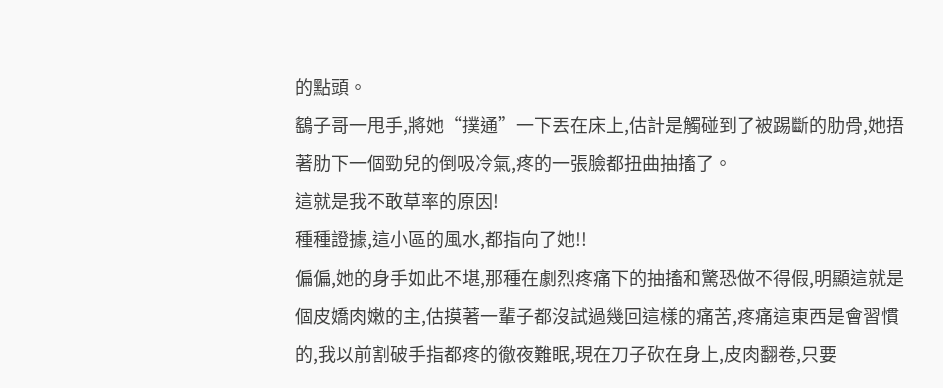的點頭。
鷂子哥一甩手,將她“撲通”一下丟在床上,估計是觸碰到了被踢斷的肋骨,她捂著肋下一個勁兒的倒吸冷氣,疼的一張臉都扭曲抽搐了。
這就是我不敢草率的原因!
種種證據,這小區的風水,都指向了她!!
偏偏,她的身手如此不堪,那種在劇烈疼痛下的抽搐和驚恐做不得假,明顯這就是個皮嬌肉嫩的主,估摸著一輩子都沒試過幾回這樣的痛苦,疼痛這東西是會習慣的,我以前割破手指都疼的徹夜難眠,現在刀子砍在身上,皮肉翻卷,只要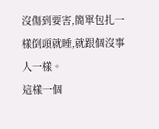沒傷到要害,簡單包扎一樣倒頭就睡,就跟個沒事人一樣。
這樣一個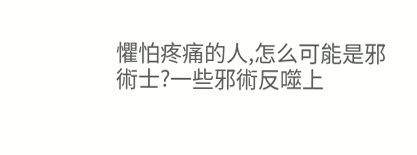懼怕疼痛的人,怎么可能是邪術士?一些邪術反噬上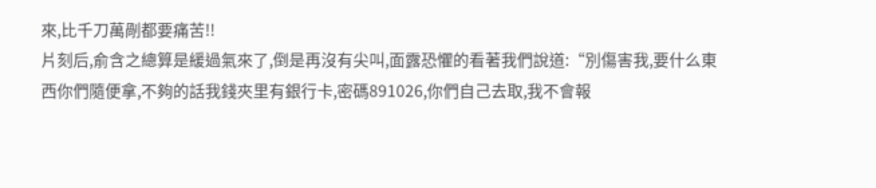來,比千刀萬剮都要痛苦!!
片刻后,俞含之總算是緩過氣來了,倒是再沒有尖叫,面露恐懼的看著我們說道:“別傷害我,要什么東西你們隨便拿,不夠的話我錢夾里有銀行卡,密碼891026,你們自己去取,我不會報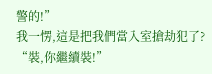警的!”
我一愣,這是把我們當入室搶劫犯了?
“裝,你繼續裝!”